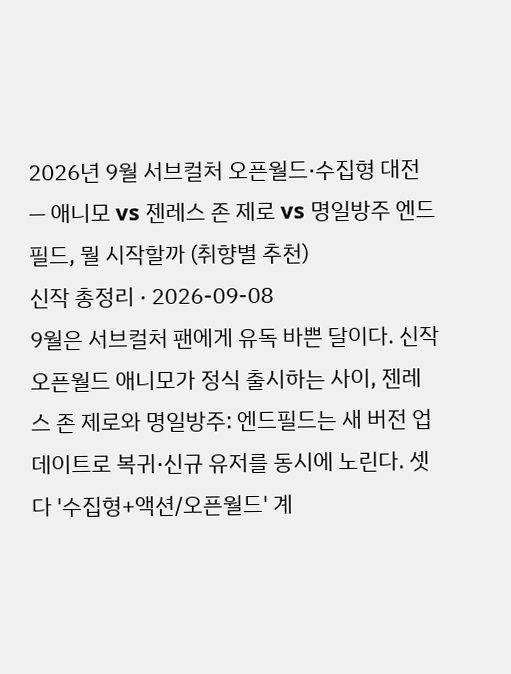2026년 9월 서브컬처 오픈월드·수집형 대전 — 애니모 vs 젠레스 존 제로 vs 명일방주 엔드필드, 뭘 시작할까 (취향별 추천)
신작 총정리 · 2026-09-08
9월은 서브컬처 팬에게 유독 바쁜 달이다. 신작 오픈월드 애니모가 정식 출시하는 사이, 젠레스 존 제로와 명일방주: 엔드필드는 새 버전 업데이트로 복귀·신규 유저를 동시에 노린다. 셋 다 '수집형+액션/오픈월드' 계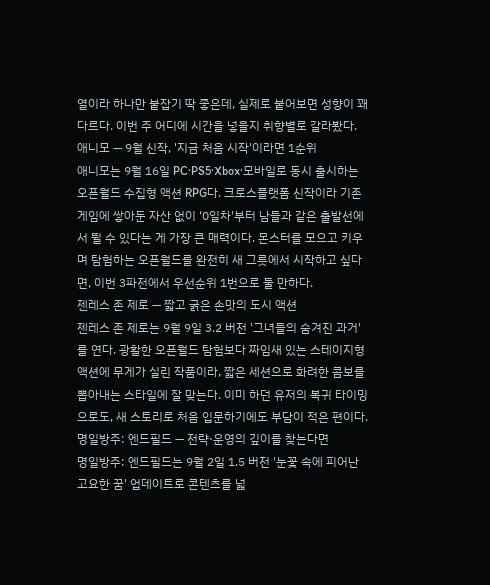열이라 하나만 붙잡기 딱 좋은데, 실제로 붙어보면 성향이 꽤 다르다. 이번 주 어디에 시간을 넣을지 취향별로 갈라봤다.
애니모 — 9월 신작, '지금 처음 시작'이라면 1순위
애니모는 9월 16일 PC·PS5·Xbox·모바일로 동시 출시하는 오픈월드 수집형 액션 RPG다. 크로스플랫폼 신작이라 기존 게임에 쌓아둔 자산 없이 '0일차'부터 남들과 같은 출발선에서 뛸 수 있다는 게 가장 큰 매력이다. 몬스터를 모으고 키우며 탐험하는 오픈월드를 완전히 새 그릇에서 시작하고 싶다면, 이번 3파전에서 우선순위 1번으로 둘 만하다.
젠레스 존 제로 — 짧고 굵은 손맛의 도시 액션
젠레스 존 제로는 9월 9일 3.2 버전 '그녀들의 숨겨진 과거'를 연다. 광활한 오픈월드 탐험보다 짜임새 있는 스테이지형 액션에 무게가 실린 작품이라, 짧은 세션으로 화려한 콤보를 뽑아내는 스타일에 잘 맞는다. 이미 하던 유저의 복귀 타이밍으로도, 새 스토리로 처음 입문하기에도 부담이 적은 편이다.
명일방주: 엔드필드 — 전략·운영의 깊이를 찾는다면
명일방주: 엔드필드는 9월 2일 1.5 버전 '눈꽃 속에 피어난 고요한 꿈' 업데이트로 콘텐츠를 넓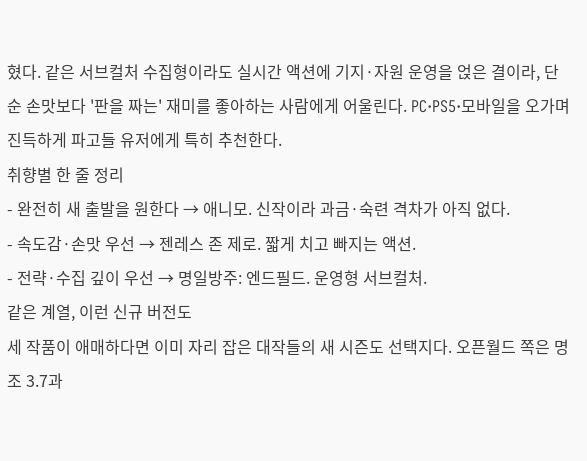혔다. 같은 서브컬처 수집형이라도 실시간 액션에 기지·자원 운영을 얹은 결이라, 단순 손맛보다 '판을 짜는' 재미를 좋아하는 사람에게 어울린다. PC·PS5·모바일을 오가며 진득하게 파고들 유저에게 특히 추천한다.
취향별 한 줄 정리
- 완전히 새 출발을 원한다 → 애니모. 신작이라 과금·숙련 격차가 아직 없다.
- 속도감·손맛 우선 → 젠레스 존 제로. 짧게 치고 빠지는 액션.
- 전략·수집 깊이 우선 → 명일방주: 엔드필드. 운영형 서브컬처.
같은 계열, 이런 신규 버전도
세 작품이 애매하다면 이미 자리 잡은 대작들의 새 시즌도 선택지다. 오픈월드 쪽은 명조 3.7과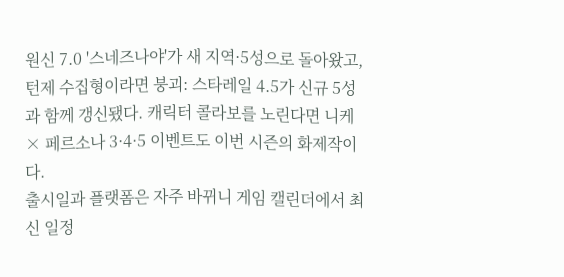원신 7.0 '스네즈나야'가 새 지역·5성으로 돌아왔고, 턴제 수집형이라면 붕괴: 스타레일 4.5가 신규 5성과 함께 갱신됐다. 캐릭터 콜라보를 노린다면 니케 × 페르소나 3·4·5 이벤트도 이번 시즌의 화제작이다.
출시일과 플랫폼은 자주 바뀌니 게임 캘린더에서 최신 일정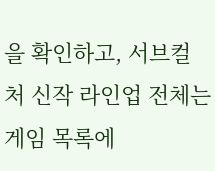을 확인하고, 서브컬처 신작 라인업 전체는 게임 목록에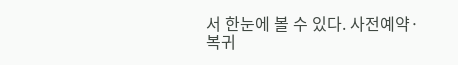서 한눈에 볼 수 있다. 사전예약·복귀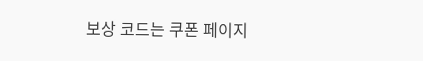보상 코드는 쿠폰 페이지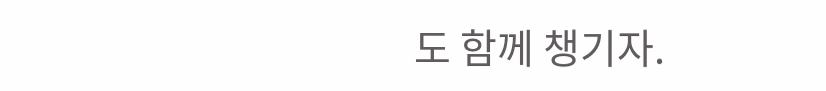도 함께 챙기자.